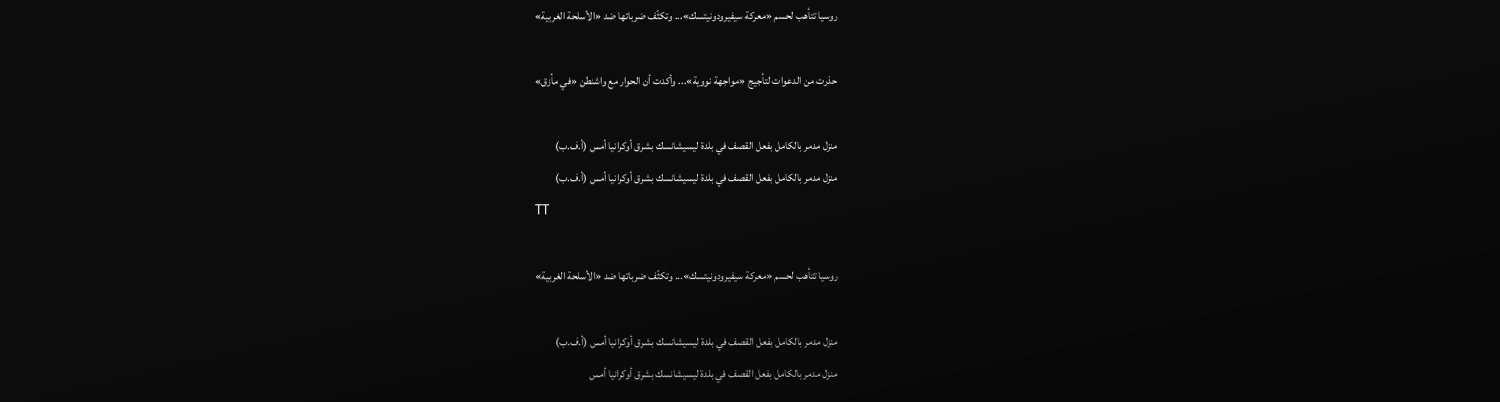روسيا تتأهب لحسم «معركة سيفيرودونيتسك»... وتكثّف ضرباتها ضد «الأسلحة الغربية»

حذرت من الدعوات لتأجيج «مواجهة نووية»... وأكدت أن الحوار مع واشنطن «في مأزق»

منزل مدمر بالكامل بفعل القصف في بلدة ليسيشانسك بشرق أوكرانيا أمس (أ.ف.ب)
منزل مدمر بالكامل بفعل القصف في بلدة ليسيشانسك بشرق أوكرانيا أمس (أ.ف.ب)
TT

روسيا تتأهب لحسم «معركة سيفيرودونيتسك»... وتكثّف ضرباتها ضد «الأسلحة الغربية»

منزل مدمر بالكامل بفعل القصف في بلدة ليسيشانسك بشرق أوكرانيا أمس (أ.ف.ب)
منزل مدمر بالكامل بفعل القصف في بلدة ليسيشانسك بشرق أوكرانيا أمس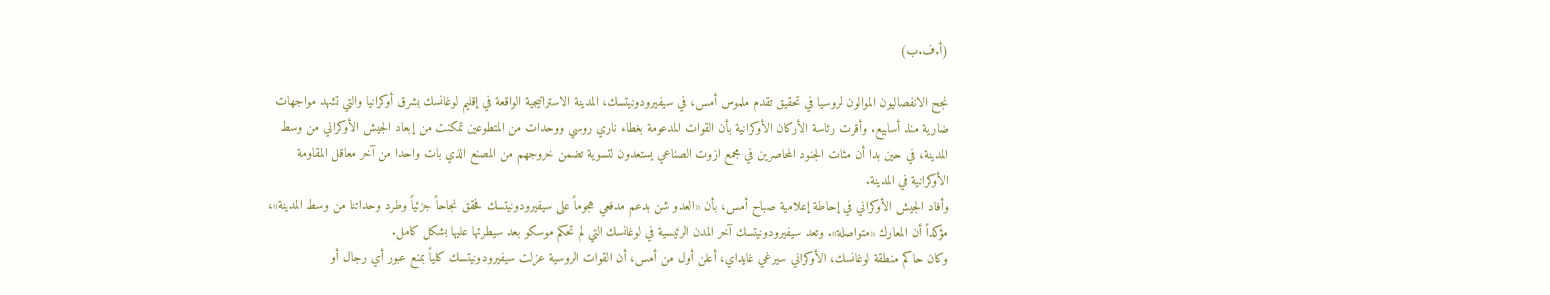(أ.ف.ب)

نجح الانفصاليون الموالون لروسيا في تحقيق تقدم ملموس أمس، في سيفيرودونيتسك، المدينة الاستراتيجية الواقعة في إقليم لوغانسك بشرق أوكرانيا والتي تشهد مواجهات ضارية منذ أسابيع. وأقرت رئاسة الأركان الأوكرانية بأن القوات المدعومة بغطاء ناري روسي ووحدات من المتطوعين تمكنت من إبعاد الجيش الأوكراني من وسط المدينة، في حين بدا أن مئات الجنود المحاصرين في مجمع ازوت الصناعي يستعدون لتسوية تضمن خروجهم من المصنع الذي بات واحدا من آخر معاقل المقاومة الأوكرانية في المدينة.
وأفاد الجيش الأوكراني في إحاطة إعلامية صباح أمس، بأن «العدو شن بدعم مدفعي هجوماً على سيفيرودونيتسك فحقق نجاحاً جزئياً وطرد وحداتنا من وسط المدينة»، مؤكداً أن المعارك «متواصلة». وتعد سيفيرودونيتسك آخر المدن الرئيسية في لوغانسك التي لم تحكم موسكو بعد سيطرتها عليها بشكل كامل.
وكان حاكم منطقة لوغانسك، الأوكراني سيرغي غايداي، أعلن أول من أمس، أن القوات الروسية عزلت سيفيرودونيتسك كلياً بمنع عبور أي رجال أو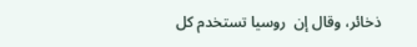ذخائر، وقال إن  روسيا تستخدم كل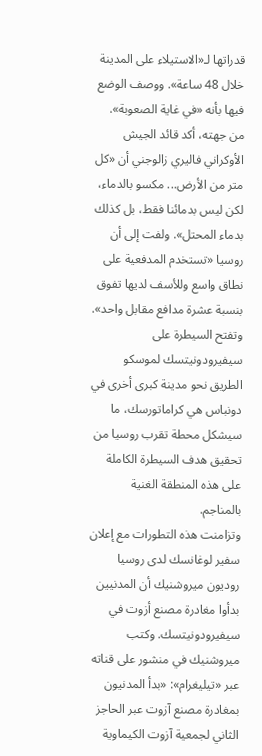قدراتها لـ«الاستيلاء على المدينة خلال 48 ساعة». ووصف الوضع فيها بأنه «في غاية الصعوبة».
من جهته، أكد قائد الجيش الأوكراني فاليري زالوجني أن «كل متر من الأرض... مكسو بالدماء، لكن ليس بدمائنا فقط، بل كذلك بدماء المحتل». ولفت إلى أن روسيا «تستخدم المدفعية على نطاق واسع وللأسف لديها تفوق بنسبة عشرة مدافع مقابل واحد».
وتفتح السيطرة على سيفيرودونيتسك لموسكو الطريق نحو مدينة كبرى أخرى في دونباس هي كراماتورسك، ما سيشكل محطة تقرب روسيا من تحقيق هدف السيطرة الكاملة على هذه المنطقة الغنية بالمناجم.
وتزامنت هذه التطورات مع إعلان سفير لوغانسك لدى روسيا روديون ميروشنيك أن المدنيين بدأوا مغادرة مصنع أزوت في سيفيرودونيتسك. وكتب ميروشنيك في منشور على قناته عبر «تيليغرام»: «بدأ المدنيون بمغادرة مصنع آزوت عبر الحاجز الثاني لجمعية آزوت الكيماوية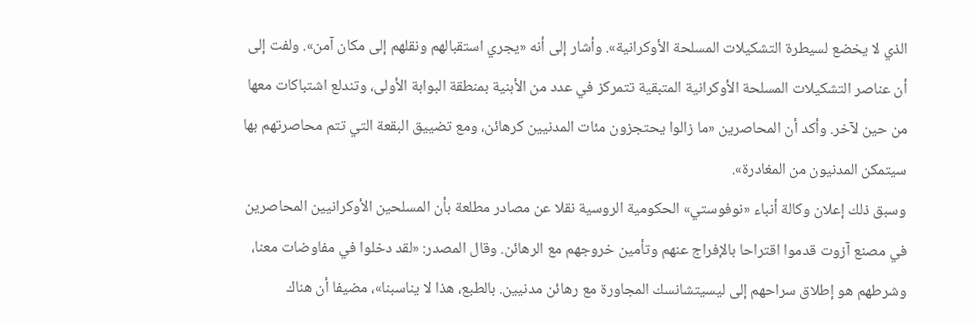الذي لا يخضع لسيطرة التشكيلات المسلحة الأوكرانية». وأشار إلى أنه «يجري استقبالهم ونقلهم إلى مكان آمن». ولفت إلى أن عناصر التشكيلات المسلحة الأوكرانية المتبقية تتمركز في عدد من الأبنية بمنطقة البوابة الأولى، وتندلع اشتباكات معها من حين لآخر. وأكد أن المحاصرين «ما زالوا يحتجزون مئات المدنيين كرهائن، ومع تضييق البقعة التي تتم محاصرتهم بها سيتمكن المدنيون من المغادرة».
وسبق ذلك إعلان وكالة أنباء «نوفوستي» الحكومية الروسية نقلا عن مصادر مطلعة بأن المسلحين الأوكرانيين المحاصرين في مصنع آزوت قدموا اقتراحا بالإفراج عنهم وتأمين خروجهم مع الرهائن. وقال المصدر: «لقد دخلوا في مفاوضات معنا، وشرطهم هو إطلاق سراحهم إلى ليسيتشانسك المجاورة مع رهائن مدنيين. بالطبع، هذا لا يناسبنا»، مضيفا أن هناك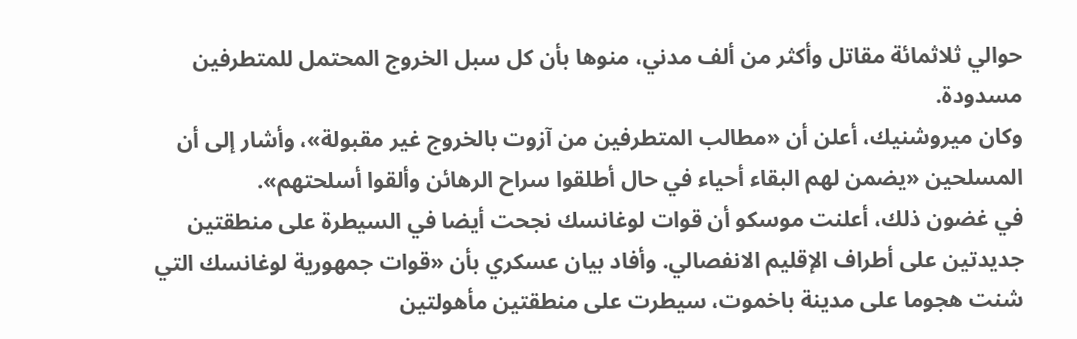حوالي ثلاثمائة مقاتل وأكثر من ألف مدني، منوها بأن كل سبل الخروج المحتمل للمتطرفين مسدودة.
وكان ميروشنيك، أعلن أن «مطالب المتطرفين من آزوت بالخروج غير مقبولة»، وأشار إلى أن المسلحين «يضمن لهم البقاء أحياء في حال أطلقوا سراح الرهائن وألقوا أسلحتهم».
في غضون ذلك، أعلنت موسكو أن قوات لوغانسك نجحت أيضا في السيطرة على منطقتين جديدتين على أطراف الإقليم الانفصالي. وأفاد بيان عسكري بأن «قوات جمهورية لوغانسك التي شنت هجوما على مدينة باخموت، سيطرت على منطقتين مأهولتين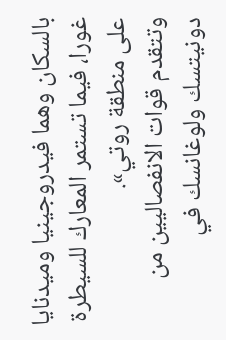بالسكان وهما فيدروجينيا وميدنايا غورا، فيما تستمر المعارك للسيطرة على منطقة روتي».
وتتقدم قوات الانفصاليين من دونيتسك ولوغانسك في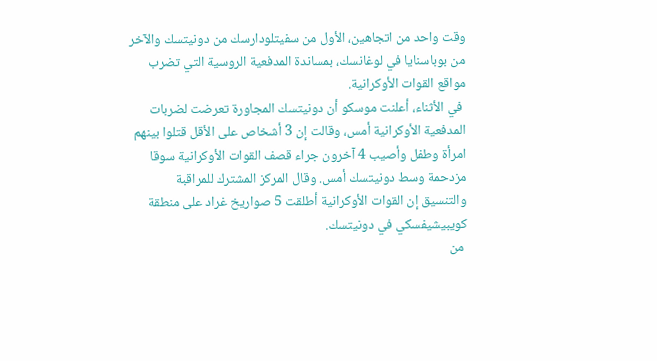وقت واحد من اتجاهين، الأول من سفيتلودارسك من دونيتسك والآخر من بوباسنايا في لوغانسك، بمساندة المدفعية الروسية التي تضرب مواقع القوات الأوكرانية.
 في الأثناء، أعلنت موسكو أن دونيتسك المجاورة تعرضت لضربات المدفعية الأوكرانية أمس، وقالت إن 3 أشخاص على الأقل قتلوا بينهم امرأة وطفل وأصيب 4 آخرون جراء قصف القوات الأوكرانية سوقا مزدحمة وسط دونيتسك أمس. وقال المركز المشترك للمراقبة والتنسيق إن القوات الأوكرانية أطلقت 5 صواريخ غراد على منطقة كويبيشيفسكي في دونيتسك.
 من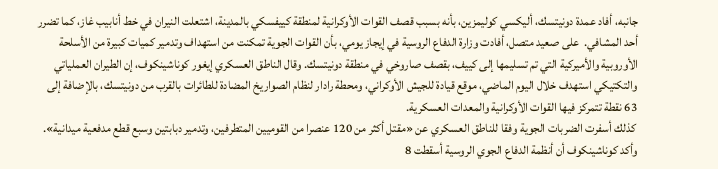جانبه، أفاد عمدة دونيتسك، أليكسي كوليمزين، بأنه بسبب قصف القوات الأوكرانية لمنطقة كييفسكي بالمدينة، اشتعلت النيران في خط أنابيب غاز، كما تضرر أحد المشافي.  على صعيد متصل، أفادت وزارة الدفاع الروسية في إيجاز يومي، بأن القوات الجوية تمكنت من استهداف وتدمير كميات كبيرة من الأسلحة الأوروبية والأميركية التي تم تسليمها إلى كييف، بقصف صاروخي في منطقة دونيتسك. وقال الناطق العسكري إيغور كوناشينكوف، إن الطيران العملياتي والتكتيكي استهدف خلال اليوم الماضي، موقع قيادة للجيش الأوكراني، ومحطة رادار لنظام الصواريخ المضادة للطائرات بالقرب من دونيتسك، بالإضافة إلى 63 نقطة تتمركز فيها القوات الأوكرانية والمعدات العسكرية.
 كذلك أسفرت الضربات الجوية وفقا للناطق العسكري عن «مقتل أكثر من 120 عنصرا من القوميين المتطرفين، وتدمير دبابتين وسبع قطع مدفعية ميدانية». وأكد كوناشينكوف أن أنظمة الدفاع الجوي الروسية أسقطت 8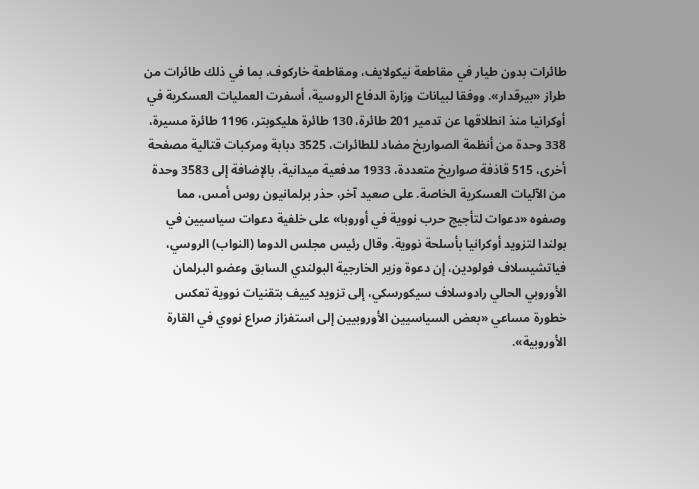طائرات بدون طيار في مقاطعة نيكولايف، ومقاطعة خاركوف، بما في ذلك طائرات من طراز «بيرقدار». ووفقا لبيانات وزارة الدفاع الروسية، أسفرت العمليات العسكرية في أوكرانيا منذ انطلاقها عن تدمير 201 طائرة، 130 طائرة هليكوبتر، 1196 طائرة مسيرة، 338 وحدة من أنظمة الصواريخ مضاد للطائرات، 3525 دبابة ومركبات قتالية مصفحة أخرى، 515 قاذفة صواريخ متعددة، 1933 مدفعية ميدانية، بالإضافة إلى 3583 وحدة من الآليات العسكرية الخاصة. على صعيد آخر، حذر برلمانيون روس أمس، مما وصفوه «دعوات لتأجيج حرب نووية في أوروبا» على خلفية دعوات سياسيين في بولندا لتزويد أوكرانيا بأسلحة نووية. وقال رئيس مجلس الدوما (النواب) الروسي، فياتشيسلاف فولودين، إن دعوة وزير الخارجية البولندي السابق وعضو البرلمان الأوروبي الحالي رادوسلاف سيكورسكي، إلى تزويد كييف بتقنيات نووية تعكس خطورة مساعي «بعض السياسيين الأوروبيين إلى استفزاز صراع نووي في القارة الأوروبية».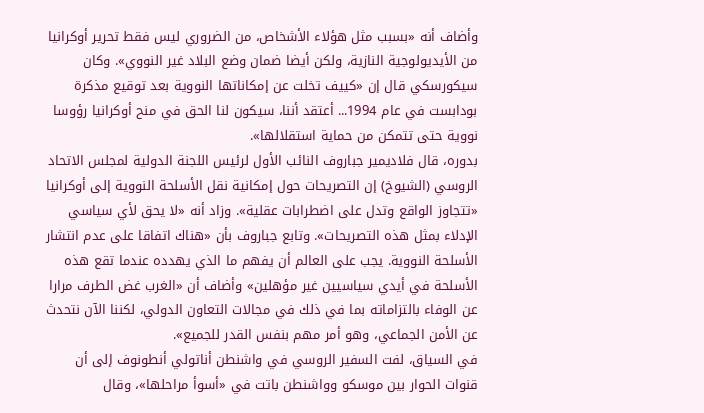وأضاف أنه «بسبب مثل هؤلاء الأشخاص، من الضروري ليس فقط تحرير أوكرانيا من الأيديولوجية النازية، ولكن أيضا ضمان وضع البلاد غير النووي». وكان سيكورسكي قال إن «كييف تخلت عن إمكاناتها النووية بعد توقيع مذكرة بودابست في عام 1994... أعتقد أننا، سيكون لنا الحق في منح أوكرانيا رؤوسا نووية حتى تتمكن من حماية استقلالها».
بدوره، قال فلاديمير جباروف النائب الأول لرئيس اللجنة الدولية لمجلس الاتحاد الروسي (الشيوخ) إن التصريحات حول إمكانية نقل الأسلحة النووية إلى أوكرانيا «تتجاوز الواقع وتدل على اضطرابات عقلية». وزاد أنه «لا يحق لأي سياسي الإدلاء بمثل هذه التصريحات». وتابع جباروف بأن «هناك اتفاقا على عدم انتشار الأسلحة النووية. يجب على العالم أن يفهم ما الذي يهدده عندما تقع هذه الأسلحة في أيدي سياسيين غير مؤهلين» وأضاف أن «الغرب غض الطرف مرارا عن الوفاء بالتزاماته بما في ذلك في مجالات التعاون الدولي، لكننا الآن نتحدث عن الأمن الجماعي، وهو أمر مهم بنفس القدر للجميع».
في السياق، لفت السفير الروسي في واشنطن أناتولي أنطونوف إلى أن قنوات الحوار بين موسكو وواشنطن باتت في «أسوأ مراحلها»، وقال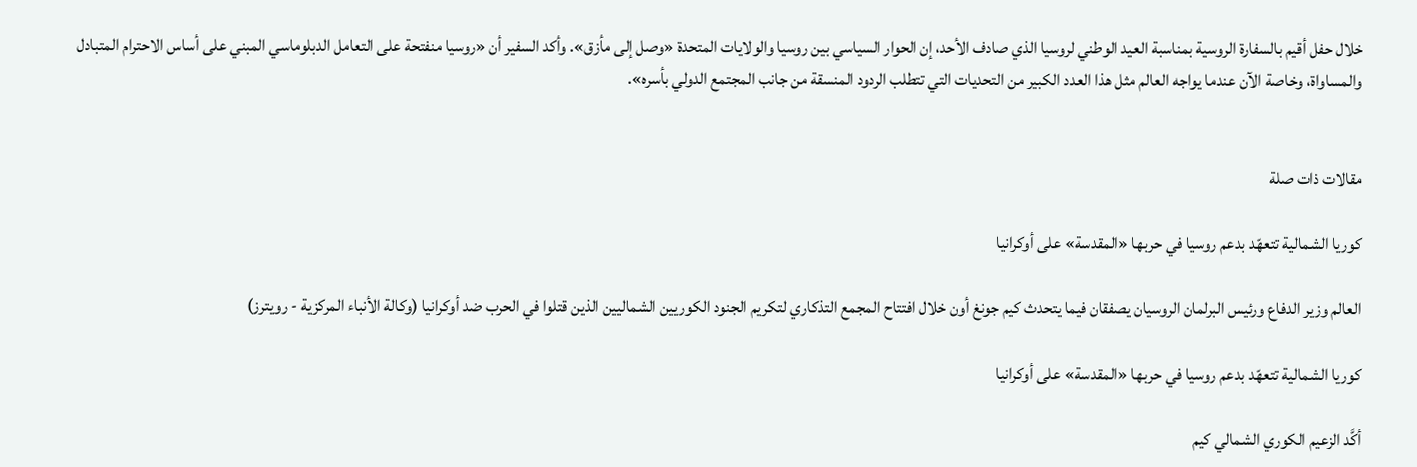خلال حفل أقيم بالسفارة الروسية بمناسبة العيد الوطني لروسيا الذي صادف الأحد، إن الحوار السياسي بين روسيا والولايات المتحدة «وصل إلى مأزق». وأكد السفير أن «روسيا منفتحة على التعامل الدبلوماسي المبني على أساس الاحترام المتبادل والمساواة، وخاصة الآن عندما يواجه العالم مثل هذا العدد الكبير من التحديات التي تتطلب الردود المنسقة من جانب المجتمع الدولي بأسره».


مقالات ذات صلة

كوريا الشمالية تتعهّد بدعم روسيا في حربها «المقدسة» على أوكرانيا

العالم وزير الدفاع ورئيس البرلمان الروسيان يصفقان فيما يتحدث كيم جونغ أون خلال افتتاح المجمع التذكاري لتكريم الجنود الكوريين الشماليين الذين قتلوا في الحرب ضد أوكرانيا (وكالة الأنباء المركزية - رويترز)

كوريا الشمالية تتعهّد بدعم روسيا في حربها «المقدسة» على أوكرانيا

أكَّد الزعيم الكوري الشمالي كيم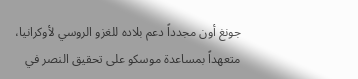جونغ أون مجدداً دعم بلاده للغزو الروسي لأوكرانيا، متعهداً بمساعدة موسكو على تحقيق النصر في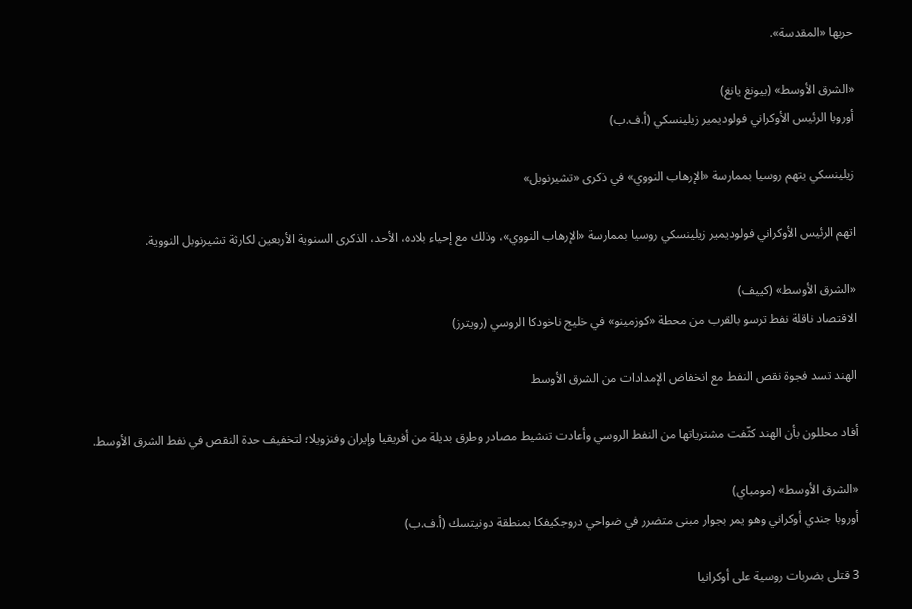حربها «المقدسة».

«الشرق الأوسط» (بيونغ يانغ)
أوروبا الرئيس الأوكراني فولوديمير زيلينسكي (أ.ف.ب)

زيلينسكي يتهم روسيا بممارسة «الإرهاب النووي» في ذكرى «تشيرنوبل»

اتهم الرئيس الأوكراني فولوديمير زيلينسكي روسيا بممارسة «الإرهاب النووي»، وذلك مع إحياء بلاده، الأحد، الذكرى السنوية الأربعين لكارثة تشيرنوبل النووية.

«الشرق الأوسط» (كييف)
الاقتصاد ناقلة نفط ترسو بالقرب من محطة «كوزمينو» في خليج ناخودكا الروسي (رويترز)

الهند تسد فجوة نقص النفط مع انخفاض الإمدادات من الشرق الأوسط

أفاد محللون بأن الهند كثّفت مشترياتها من النفط الروسي وأعادت تنشيط مصادر وطرق بديلة من أفريقيا وإيران وفنزويلا؛ لتخفيف حدة النقص في نفط الشرق الأوسط.

«الشرق الأوسط» (مومباي)
أوروبا جندي أوكراني وهو يمر بجوار مبنى متضرر في ضواحي دروجكيفكا بمنطقة دونيتسك (أ.ف.ب)

3 قتلى بضربات روسية على أوكرانيا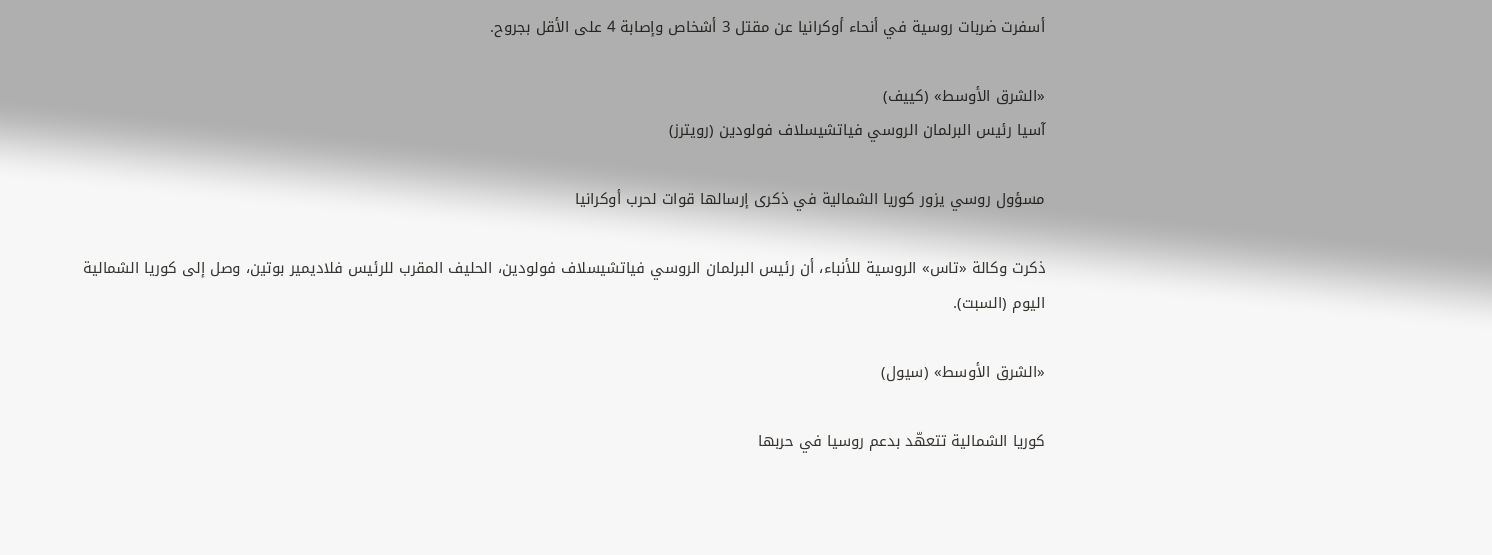أسفرت ضربات روسية في أنحاء أوكرانيا عن مقتل 3 أشخاص وإصابة 4 على الأقل بجروح.

«الشرق الأوسط» (كييف)
آسيا رئيس البرلمان الروسي فياتشيسلاف فولودين (رويترز)

مسؤول روسي يزور كوريا الشمالية في ذكرى إرسالها قوات لحرب أوكرانيا

ذكرت وكالة «تاس» الروسية للأنباء، أن رئيس البرلمان الروسي فياتشيسلاف فولودين، الحليف المقرب للرئيس فلاديمير بوتين، وصل إلى كوريا الشمالية اليوم (السبت).

«الشرق الأوسط» (سيول)

كوريا الشمالية تتعهّد بدعم روسيا في حربها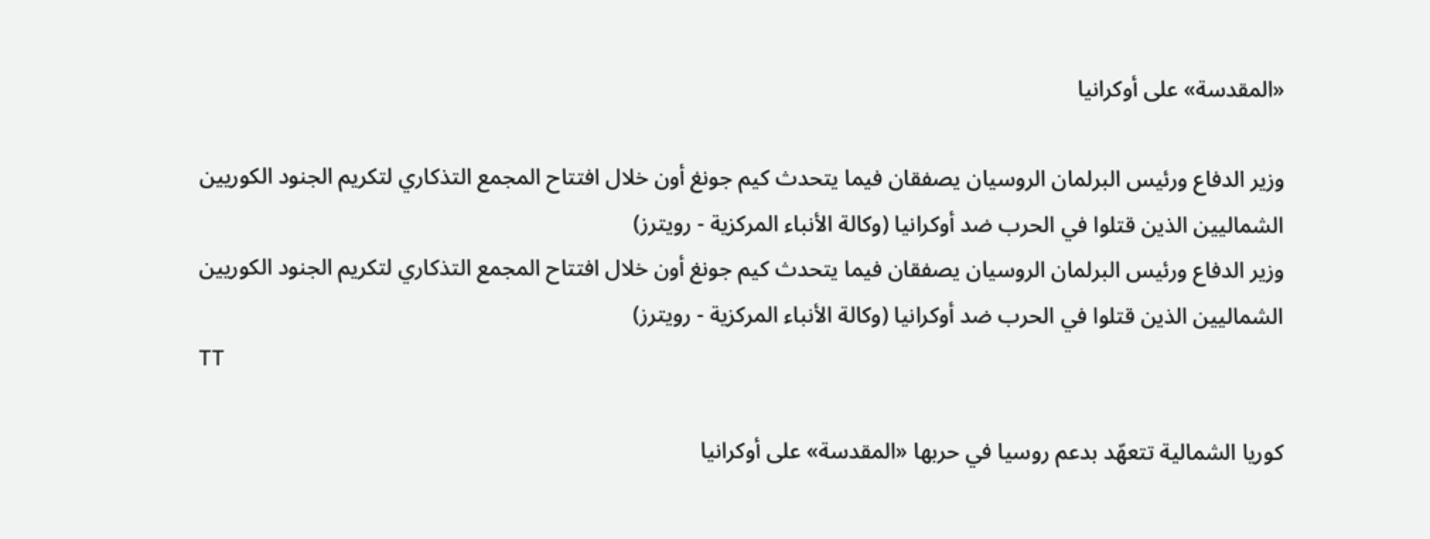«المقدسة» على أوكرانيا

وزير الدفاع ورئيس البرلمان الروسيان يصفقان فيما يتحدث كيم جونغ أون خلال افتتاح المجمع التذكاري لتكريم الجنود الكوريين الشماليين الذين قتلوا في الحرب ضد أوكرانيا (وكالة الأنباء المركزية - رويترز)
وزير الدفاع ورئيس البرلمان الروسيان يصفقان فيما يتحدث كيم جونغ أون خلال افتتاح المجمع التذكاري لتكريم الجنود الكوريين الشماليين الذين قتلوا في الحرب ضد أوكرانيا (وكالة الأنباء المركزية - رويترز)
TT

كوريا الشمالية تتعهّد بدعم روسيا في حربها «المقدسة» على أوكرانيا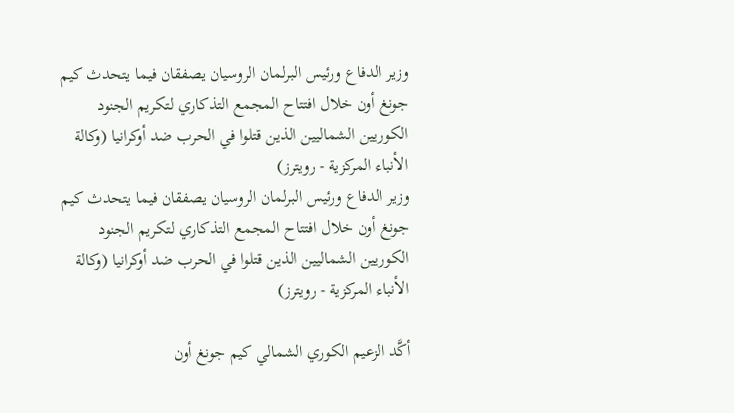وزير الدفاع ورئيس البرلمان الروسيان يصفقان فيما يتحدث كيم جونغ أون خلال افتتاح المجمع التذكاري لتكريم الجنود الكوريين الشماليين الذين قتلوا في الحرب ضد أوكرانيا (وكالة الأنباء المركزية - رويترز)
وزير الدفاع ورئيس البرلمان الروسيان يصفقان فيما يتحدث كيم جونغ أون خلال افتتاح المجمع التذكاري لتكريم الجنود الكوريين الشماليين الذين قتلوا في الحرب ضد أوكرانيا (وكالة الأنباء المركزية - رويترز)

أكَّد الزعيم الكوري الشمالي كيم جونغ أون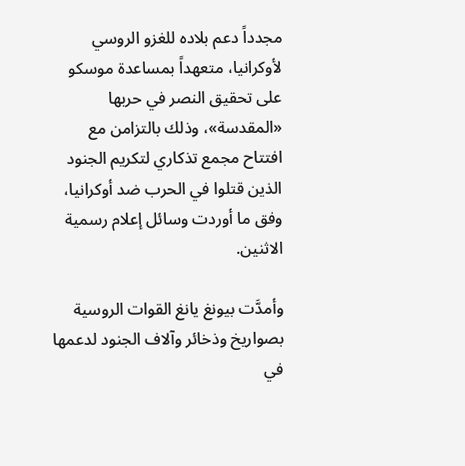مجدداً دعم بلاده للغزو الروسي لأوكرانيا، متعهداً بمساعدة موسكو على تحقيق النصر في حربها «المقدسة»، وذلك بالتزامن مع افتتاح مجمع تذكاري لتكريم الجنود الذين قتلوا في الحرب ضد أوكرانيا، وفق ما أوردت وسائل إعلام رسمية الاثنين.

وأمدَّت بيونغ يانغ القوات الروسية بصواريخ وذخائر وآلاف الجنود لدعمها في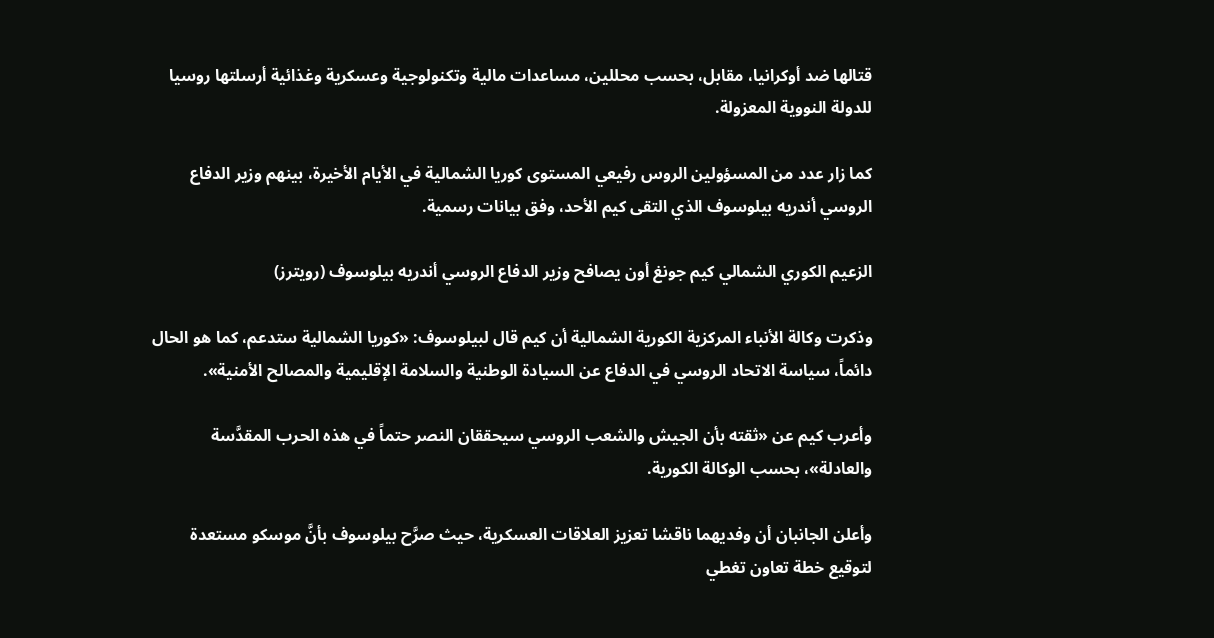قتالها ضد أوكرانيا، مقابل، بحسب محللين، مساعدات مالية وتكنولوجية وعسكرية وغذائية أرسلتها روسيا للدولة النووية المعزولة.

كما زار عدد من المسؤولين الروس رفيعي المستوى كوريا الشمالية في الأيام الأخيرة، بينهم وزير الدفاع الروسي أندريه بيلوسوف الذي التقى كيم الأحد، وفق بيانات رسمية.

الزعيم الكوري الشمالي كيم جونغ أون يصافح وزير الدفاع الروسي أندريه بيلوسوف (رويترز)

وذكرت وكالة الأنباء المركزية الكورية الشمالية أن كيم قال لبيلوسوف: «كوريا الشمالية ستدعم، كما هو الحال دائماً، سياسة الاتحاد الروسي في الدفاع عن السيادة الوطنية والسلامة الإقليمية والمصالح الأمنية».

وأعرب كيم عن «ثقته بأن الجيش والشعب الروسي سيحققان النصر حتماً في هذه الحرب المقدَّسة والعادلة»، بحسب الوكالة الكورية.

وأعلن الجانبان أن وفديهما ناقشا تعزيز العلاقات العسكرية، حيث صرَّح بيلوسوف بأنَّ موسكو مستعدة لتوقيع خطة تعاون تغطي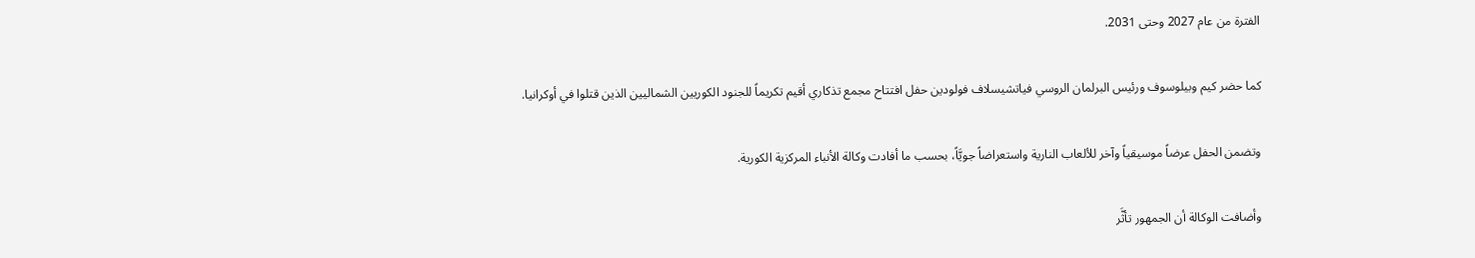الفترة من عام 2027 وحتى 2031.

كما حضر كيم وبيلوسوف ورئيس البرلمان الروسي فياتشيسلاف فولودين حفل افتتاح مجمع تذكاري أقيم تكريماً للجنود الكوريين الشماليين الذين قتلوا في أوكرانيا.

وتضمن الحفل عرضاً موسيقياً وآخر للألعاب النارية واستعراضاً جويَّاً، بحسب ما أفادت وكالة الأنباء المركزية الكورية.

وأضافت الوكالة أن الجمهور تأثَّر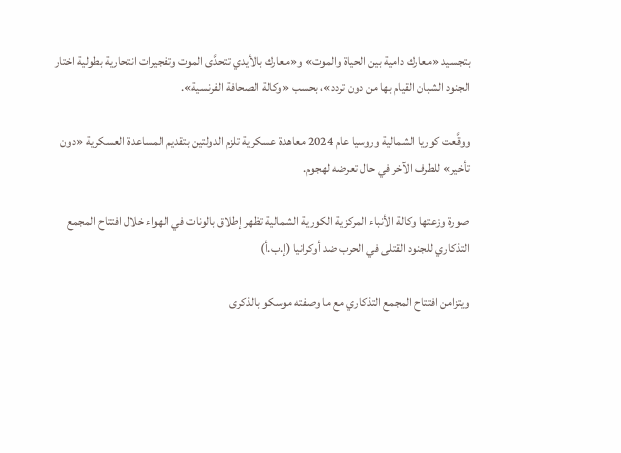بتجسيد «معارك دامية بين الحياة والموت» و«معارك بالأيدي تتحدَّى الموت وتفجيرات انتحارية بطولية اختار الجنود الشبان القيام بها من دون تردد»، بحسب «وكالة الصحافة الفرنسية».

ووقَّعت كوريا الشمالية وروسيا عام 2024 معاهدة عسكرية تلزم الدولتين بتقديم المساعدة العسكرية «دون تأخير» للطرف الآخر في حال تعرضه لهجوم.

صورة وزعتها وكالة الأنباء المركزية الكورية الشمالية تظهر إطلاق بالونات في الهواء خلال افتتاح المجمع التذكاري للجنود القتلى في الحرب ضد أوكرانيا (إ.ب.أ)

ويتزامن افتتاح المجمع التذكاري مع ما وصفته موسكو بالذكرى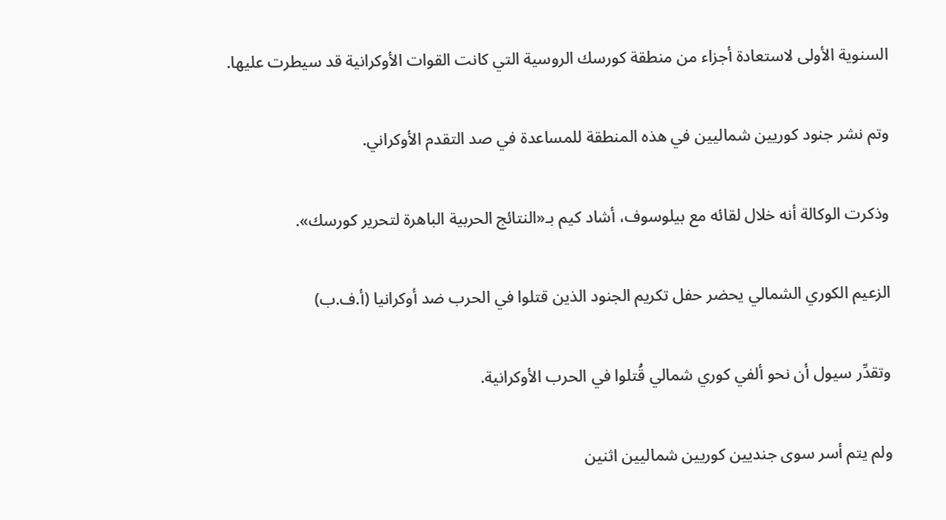السنوية الأولى لاستعادة أجزاء من منطقة كورسك الروسية التي كانت القوات الأوكرانية قد سيطرت عليها.

وتم نشر جنود كوريين شماليين في هذه المنطقة للمساعدة في صد التقدم الأوكراني.

وذكرت الوكالة أنه خلال لقائه مع بيلوسوف، أشاد كيم بـ«النتائج الحربية الباهرة لتحرير كورسك».

الزعيم الكوري الشمالي يحضر حفل تكريم الجنود الذين قتلوا في الحرب ضد أوكرانيا (أ.ف.ب)

وتقدِّر سيول أن نحو ألفي كوري شمالي قُتلوا في الحرب الأوكرانية.

ولم يتم أسر سوى جنديين كوريين شماليين اثنين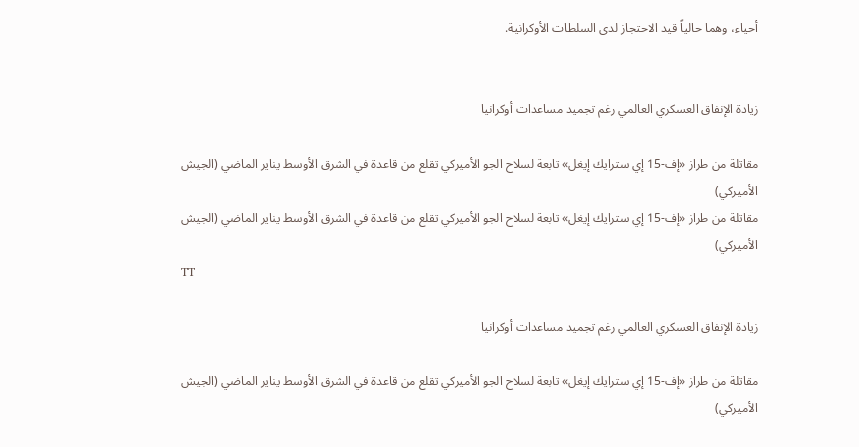أحياء، وهما حالياً قيد الاحتجاز لدى السلطات الأوكرانية.


زيادة الإنفاق العسكري العالمي رغم تجميد مساعدات أوكرانيا

مقاتلة من طراز «إف-15 إي سترايك إيغل» تابعة لسلاح الجو الأميركي تقلع من قاعدة في الشرق الأوسط يناير الماضي (الجيش الأميركي)
مقاتلة من طراز «إف-15 إي سترايك إيغل» تابعة لسلاح الجو الأميركي تقلع من قاعدة في الشرق الأوسط يناير الماضي (الجيش الأميركي)
TT

زيادة الإنفاق العسكري العالمي رغم تجميد مساعدات أوكرانيا

مقاتلة من طراز «إف-15 إي سترايك إيغل» تابعة لسلاح الجو الأميركي تقلع من قاعدة في الشرق الأوسط يناير الماضي (الجيش الأميركي)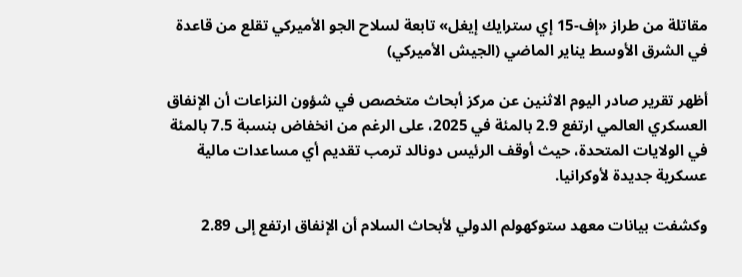مقاتلة من طراز «إف-15 إي سترايك إيغل» تابعة لسلاح الجو الأميركي تقلع من قاعدة في الشرق الأوسط يناير الماضي (الجيش الأميركي)

أظهر تقرير صادر اليوم الاثنين عن مركز أبحاث متخصص في شؤون النزاعات أن الإنفاق العسكري العالمي ارتفع 2.9 بالمئة في 2025، على الرغم من انخفاض بنسبة 7.5 بالمئة في الولايات المتحدة، حيث أوقف الرئيس دونالد ترمب تقديم أي مساعدات مالية عسكرية جديدة لأوكرانيا.

وكشفت بيانات معهد ستوكهولم الدولي لأبحاث السلام أن الإنفاق ارتفع إلى 2.89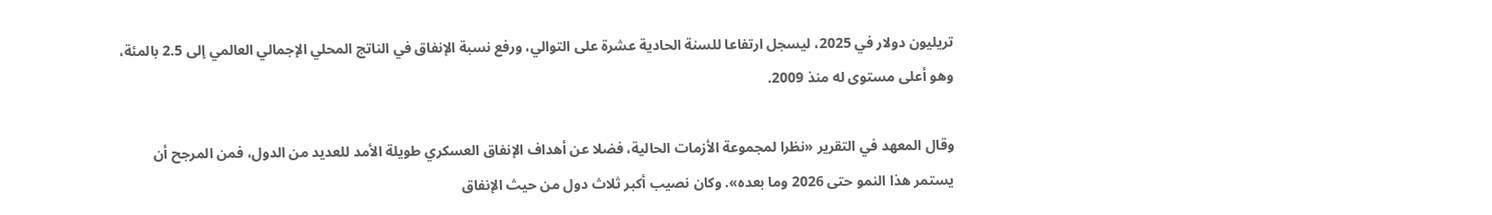تريليون دولار في 2025، ليسجل ارتفاعا للسنة الحادية عشرة على التوالي، ورفع نسبة الإنفاق في الناتج المحلي الإجمالي العالمي إلى 2.5 بالمئة، وهو أعلى مستوى له منذ 2009.

وقال المعهد في التقرير «نظرا لمجموعة الأزمات الحالية، فضلا عن أهداف الإنفاق العسكري طويلة الأمد للعديد من الدول، فمن المرجح أن يستمر هذا النمو حتى 2026 وما بعده». وكان نصيب أكبر ثلاث دول من حيث الإنفاق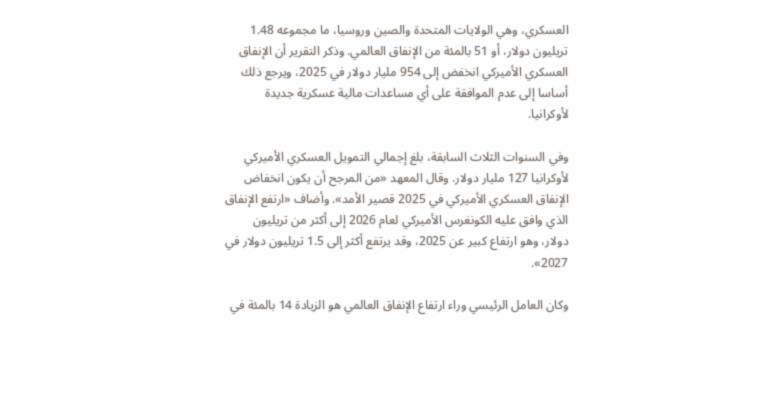العسكري، وهي الولايات المتحدة والصين وروسيا، ما مجموعه 1.48 تريليون دولار، أو 51 بالمئة من الإنفاق العالمي. وذكر التقرير أن الإنفاق العسكري الأميركي انخفض إلى 954 مليار دولار في 2025، ويرجع ذلك أساسا إلى عدم الموافقة على أي مساعدات مالية عسكرية جديدة لأوكرانيا.

وفي السنوات الثلاث السابقة، بلغ إجمالي التمويل العسكري الأميركي لأوكرانيا 127 مليار دولار. وقال المعهد «من المرجح أن يكون انخفاض الإنفاق العسكري الأميركي في 2025 قصير الأمد». وأضاف «ارتفع الإنفاق الذي وافق عليه الكونغرس الأميركي لعام 2026 إلى أكثر من تريليون دولار، وهو ارتفاع كبير عن 2025، وقد يرتفع أكثر إلى 1.5 تريليون دولار في 2027».

وكان العامل الرئيسي وراء ارتفاع الإنفاق العالمي هو الزيادة 14 بالمئة في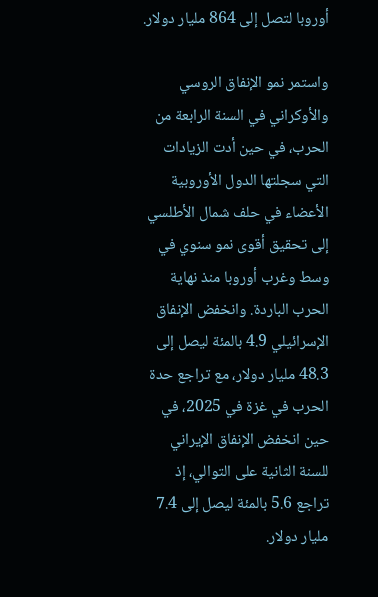أوروبا لتصل إلى 864 مليار دولار.

واستمر نمو الإنفاق الروسي والأوكراني في السنة الرابعة من الحرب، في حين أدت الزيادات التي سجلتها الدول الأوروبية الأعضاء في حلف شمال الأطلسي إلى تحقيق أقوى نمو سنوي في وسط وغرب أوروبا منذ نهاية الحرب الباردة. وانخفض الإنفاق الإسرائيلي 4.9 بالمئة ليصل إلى 48.3 مليار دولار، مع تراجع حدة الحرب في غزة في 2025، في حين انخفض الإنفاق الإيراني للسنة الثانية على التوالي، إذ تراجع 5.6 بالمئة ليصل إلى 7.4 مليار دولار.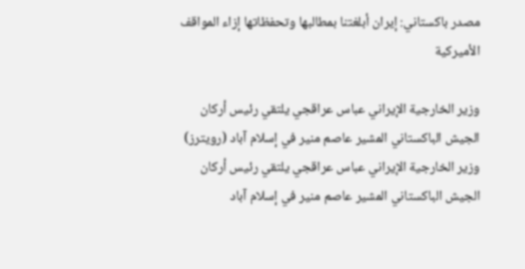مصدر باكستاني: إيران أبلغتنا بمطالبها وتحفظاتها إزاء المواقف الأميركية

وزير الخارجية الإيراني عباس عراقجي يلتقي رئيس أركان الجيش الباكستاني المشير عاصم منير في إسلام آباد (رويترز)
وزير الخارجية الإيراني عباس عراقجي يلتقي رئيس أركان الجيش الباكستاني المشير عاصم منير في إسلام آباد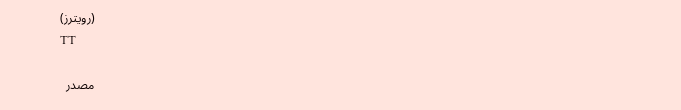(رويترز)
TT

مصدر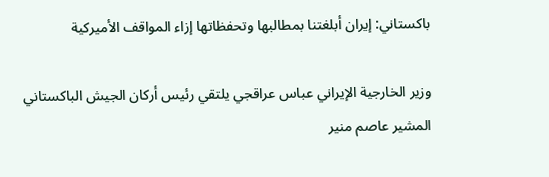باكستاني: إيران أبلغتنا بمطالبها وتحفظاتها إزاء المواقف الأميركية

وزير الخارجية الإيراني عباس عراقجي يلتقي رئيس أركان الجيش الباكستاني المشير عاصم منير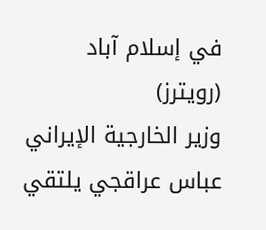في إسلام آباد (رويترز)
وزير الخارجية الإيراني عباس عراقجي يلتقي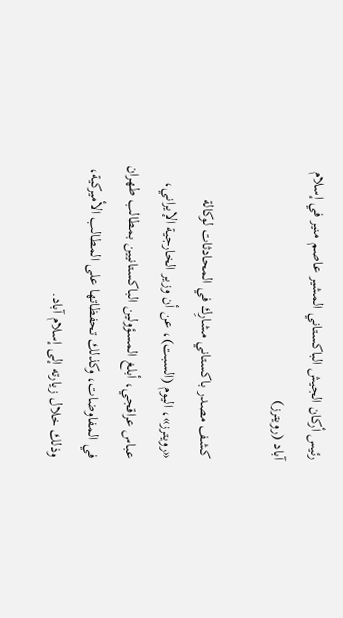رئيس أركان الجيش الباكستاني المشير عاصم منير في إسلام آباد (رويترز)

كشف مصدر ‌باكستاني مشارِك ‌في المحادثات ‌لوكالة «رويترز»، اليوم (السبت)، عن أن وزير الخارجية الإيراني، عباس عراقجي، ‌أبلغ ‌المسؤولين الباكستانيين ‌بمطالب ‌طهران في المفاوضات، ‌وكذلك تحفظاتها على المطالب الأميركية، وذلك خلال زيارته إلى إسلام آباد.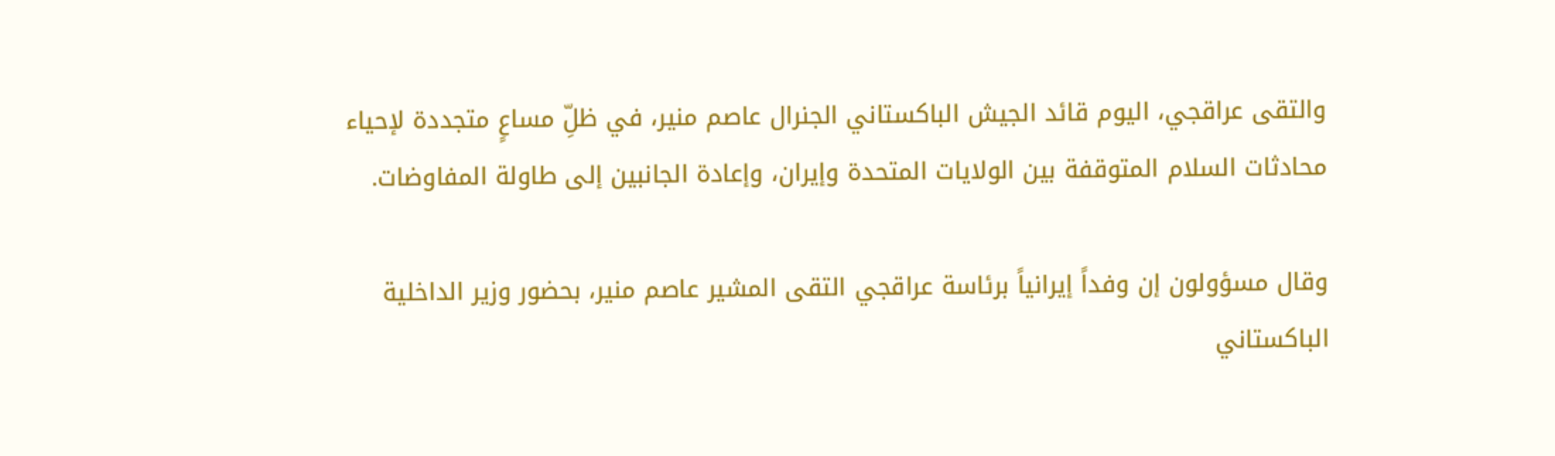والتقى عراقجي، اليوم قائد الجيش الباكستاني الجنرال عاصم منير، في ظلِّ مساعٍ متجددة لإحياء محادثات السلام المتوقفة بين الولايات المتحدة وإيران، وإعادة الجانبين إلى طاولة المفاوضات.

وقال مسؤولون إن وفداً إيرانياً برئاسة عراقجي التقى المشير عاصم منير، بحضور وزير الداخلية الباكستاني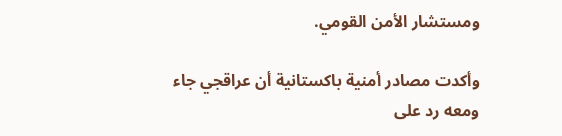ومستشار الأمن القومي.

وأكدت مصادر أمنية باكستانية أن عراقجي جاء ومعه رد على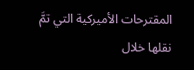المقترحات الأميركية التي تمَّ نقلها خلال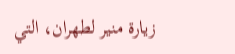زيارة منير لطهران، التي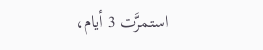استمرَّت 3 أيام،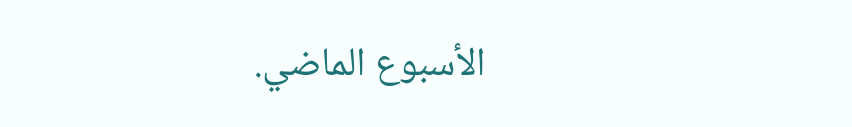الأسبوع الماضي.